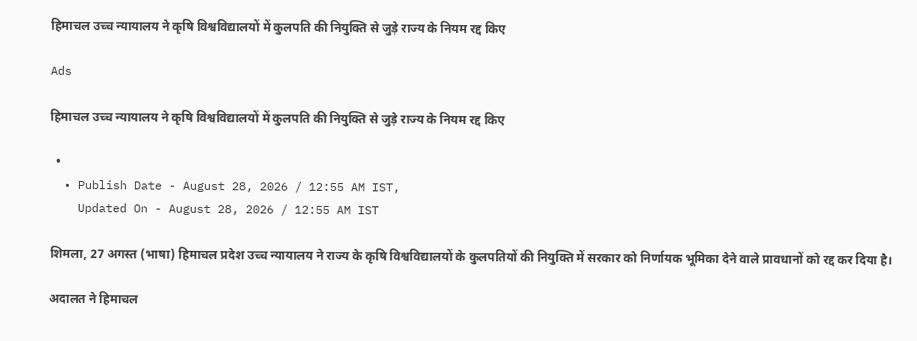हिमाचल उच्च न्यायालय ने कृषि विश्वविद्यालयों में कुलपति की नियुक्ति से जुड़े राज्य के नियम रद्द किए

Ads

हिमाचल उच्च न्यायालय ने कृषि विश्वविद्यालयों में कुलपति की नियुक्ति से जुड़े राज्य के नियम रद्द किए

  •
  • Publish Date - August 28, 2026 / 12:55 AM IST,
    Updated On - August 28, 2026 / 12:55 AM IST

शिमला, 27 अगस्त (भाषा) हिमाचल प्रदेश उच्च न्यायालय ने राज्य के कृषि विश्वविद्यालयों के कुलपतियों की नियुक्ति में सरकार को निर्णायक भूमिका देने वाले प्रावधानों को रद्द कर दिया है।

अदालत ने हिमाचल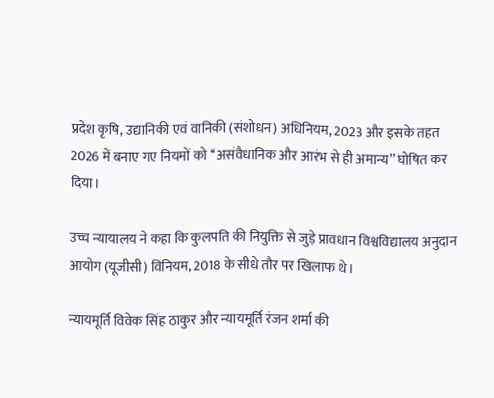प्रदेश कृषि, उद्यानिकी एवं वानिकी (संशोधन) अधिनियम, 2023 और इसके तहत 2026 में बनाए गए नियमों को ‘‘असंवैधानिक और आरंभ से ही अमान्य’’ घोषित कर दिया।

उच्च न्यायालय ने कहा कि कुलपति की नियुक्ति से जुड़े प्रावधान विश्वविद्यालय अनुदान आयोग (यूजीसी) विनियम, 2018 के सीधे तौर पर खिलाफ थे।

न्यायमूर्ति विवेक सिंह ठाकुर और न्यायमूर्ति रंजन शर्मा की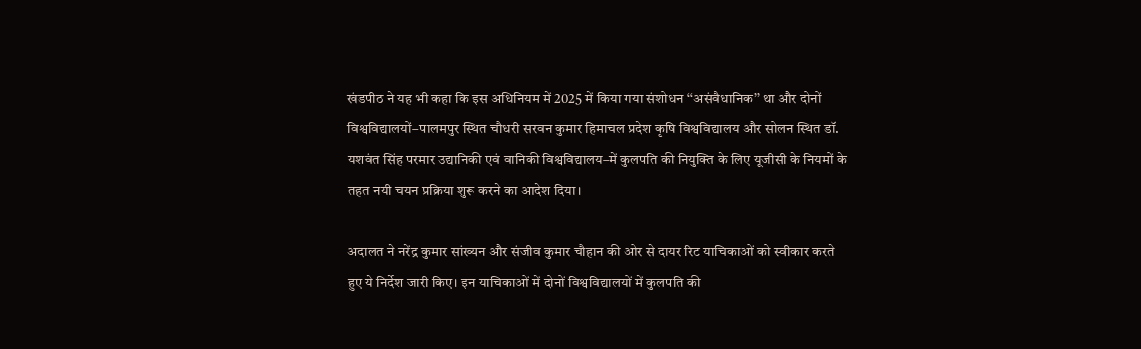खंडपीठ ने यह भी कहा कि इस अधिनियम में 2025 में किया गया संशोधन ‘‘असंवैधानिक’’ था और दोनों विश्वविद्यालयों–पालमपुर स्थित चौधरी सरवन कुमार हिमाचल प्रदेश कृषि विश्वविद्यालय और सोलन स्थित डॉ. यशवंत सिंह परमार उद्यानिकी एवं वानिकी विश्वविद्यालय–में कुलपति की नियुक्ति के लिए यूजीसी के नियमों के तहत नयी चयन प्रक्रिया शुरू करने का आदेश दिया।

अदालत ने नरेंद्र कुमार सांख्यन और संजीव कुमार चौहान की ओर से दायर रिट याचिकाओं को स्वीकार करते हुए ये निर्देश जारी किए। इन याचिकाओं में दोनों विश्वविद्यालयों में कुलपति की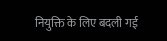नियुक्ति के लिए बदली गई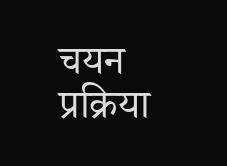चयन प्रक्रिया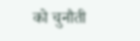को चुनौती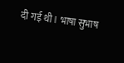दी गई थी। भाषा सुभाष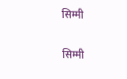सिम्मी

सिम्मी